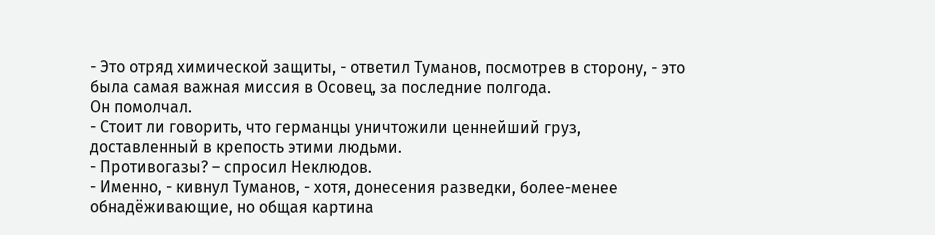- Это отряд химической защиты, - ответил Туманов, посмотрев в сторону, - это была самая важная миссия в Осовец, за последние полгода.
Он помолчал.
- Стоит ли говорить, что германцы уничтожили ценнейший груз, доставленный в крепость этими людьми.
- Противогазы? – спросил Неклюдов.
- Именно, - кивнул Туманов, - хотя, донесения разведки, более-менее обнадёживающие, но общая картина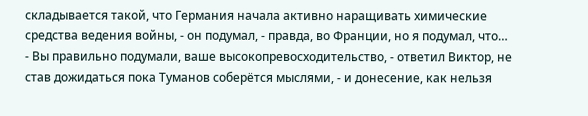складывается такой, что Германия начала активно наращивать химические средства ведения войны, - он подумал, - правда, во Франции, но я подумал, что…
- Вы правильно подумали, ваше высокопревосходительство, - ответил Виктор, не став дожидаться пока Туманов соберётся мыслями, - и донесение, как нельзя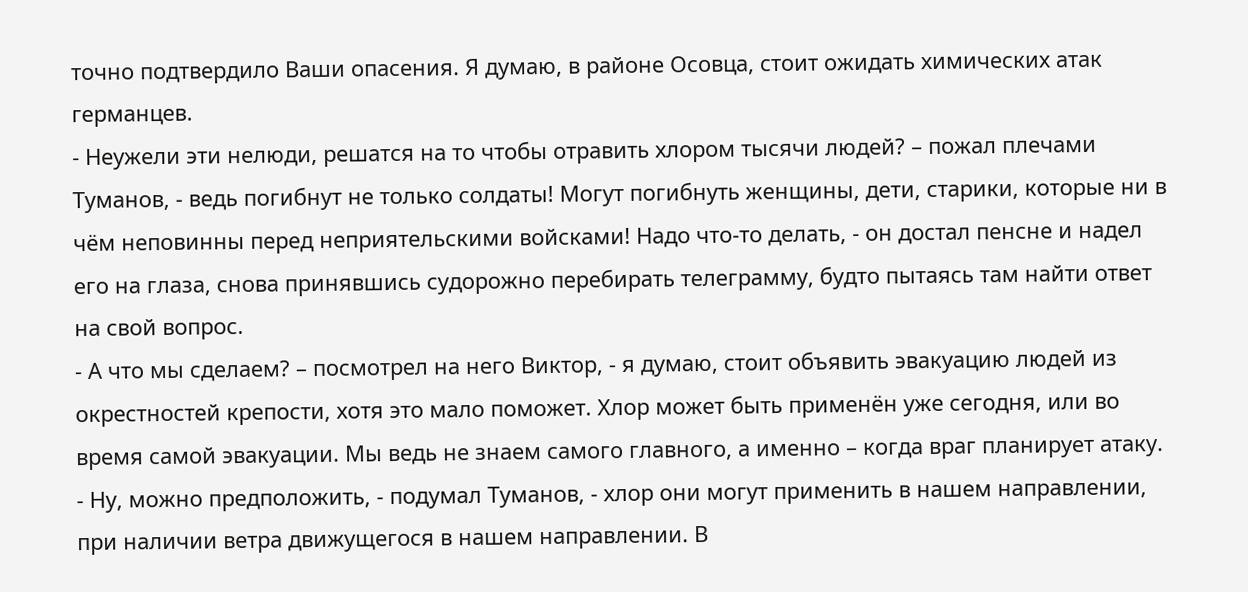точно подтвердило Ваши опасения. Я думаю, в районе Осовца, стоит ожидать химических атак германцев.
- Неужели эти нелюди, решатся на то чтобы отравить хлором тысячи людей? – пожал плечами Туманов, - ведь погибнут не только солдаты! Могут погибнуть женщины, дети, старики, которые ни в чём неповинны перед неприятельскими войсками! Надо что-то делать, - он достал пенсне и надел его на глаза, снова принявшись судорожно перебирать телеграмму, будто пытаясь там найти ответ на свой вопрос.
- А что мы сделаем? – посмотрел на него Виктор, - я думаю, стоит объявить эвакуацию людей из окрестностей крепости, хотя это мало поможет. Хлор может быть применён уже сегодня, или во время самой эвакуации. Мы ведь не знаем самого главного, а именно – когда враг планирует атаку.
- Ну, можно предположить, - подумал Туманов, - хлор они могут применить в нашем направлении, при наличии ветра движущегося в нашем направлении. В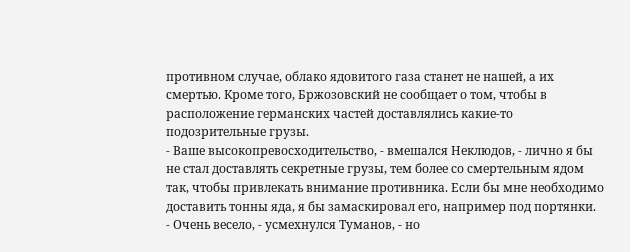противном случае, облако ядовитого газа станет не нашей, а их смертью. Кроме того, Бржозовский не сообщает о том, чтобы в расположение германских частей доставлялись какие-то подозрительные грузы.
- Ваше высокопревосходительство, - вмешался Неклюдов, - лично я бы не стал доставлять секретные грузы, тем более со смертельным ядом так, чтобы привлекать внимание противника. Если бы мне необходимо доставить тонны яда, я бы замаскировал его, например под портянки.
- Очень весело, - усмехнулся Туманов, - но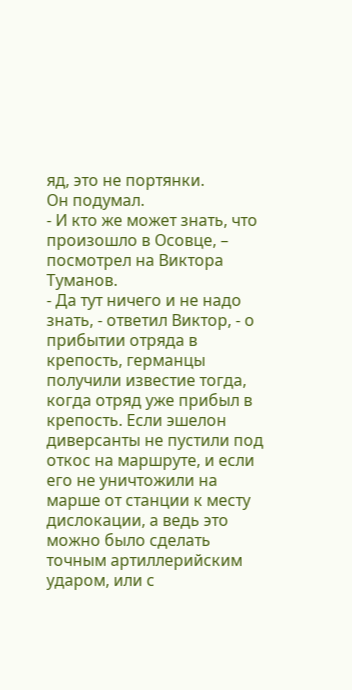яд, это не портянки.
Он подумал.
- И кто же может знать, что произошло в Осовце, – посмотрел на Виктора Туманов.
- Да тут ничего и не надо знать, - ответил Виктор, - о прибытии отряда в крепость, германцы получили известие тогда, когда отряд уже прибыл в крепость. Если эшелон диверсанты не пустили под откос на маршруте, и если его не уничтожили на марше от станции к месту дислокации, а ведь это можно было сделать точным артиллерийским ударом, или с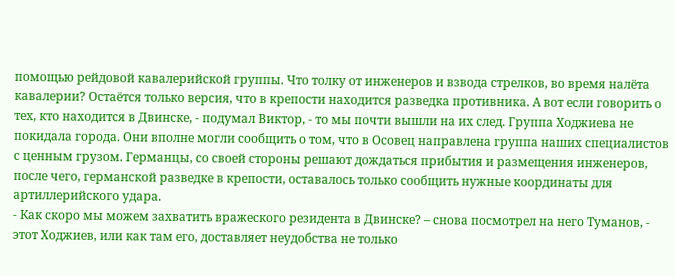помощью рейдовой кавалерийской группы. Что толку от инженеров и взвода стрелков, во время налёта кавалерии? Остаётся только версия, что в крепости находится разведка противника. А вот если говорить о тех, кто находится в Двинске, - подумал Виктор, - то мы почти вышли на их след. Группа Ходжиева не покидала города. Они вполне могли сообщить о том, что в Осовец направлена группа наших специалистов с ценным грузом. Германцы, со своей стороны решают дождаться прибытия и размещения инженеров, после чего, германской разведке в крепости, оставалось только сообщить нужные координаты для артиллерийского удара.
- Как скоро мы можем захватить вражеского резидента в Двинске? – снова посмотрел на него Туманов, - этот Ходжиев, или как там его, доставляет неудобства не только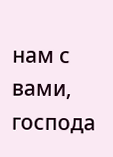нам с вами, господа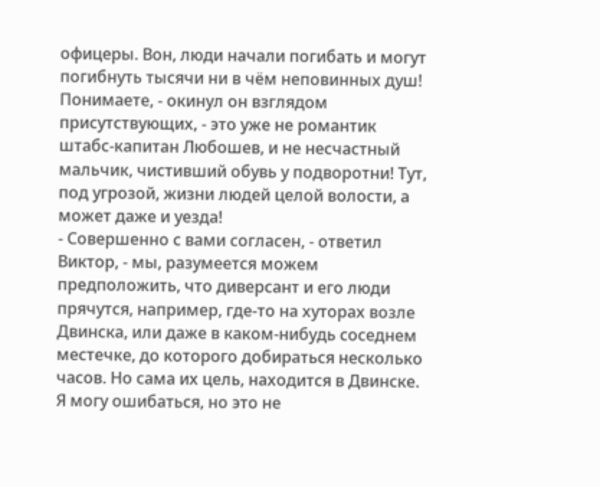офицеры. Вон, люди начали погибать и могут погибнуть тысячи ни в чём неповинных душ! Понимаете, - окинул он взглядом присутствующих, - это уже не романтик штабс-капитан Любошев, и не несчастный мальчик, чистивший обувь у подворотни! Тут, под угрозой, жизни людей целой волости, а может даже и уезда!
- Совершенно с вами согласен, - ответил Виктор, - мы, разумеется можем предположить, что диверсант и его люди прячутся, например, где-то на хуторах возле Двинска, или даже в каком-нибудь соседнем местечке, до которого добираться несколько часов. Но сама их цель, находится в Двинске. Я могу ошибаться, но это не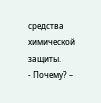средства химической защиты.
- Почему? –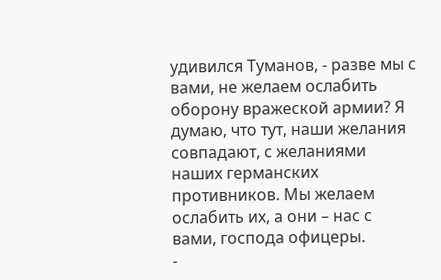удивился Туманов, - разве мы с вами, не желаем ослабить оборону вражеской армии? Я думаю, что тут, наши желания совпадают, с желаниями наших германских противников. Мы желаем ослабить их, а они – нас с вами, господа офицеры.
-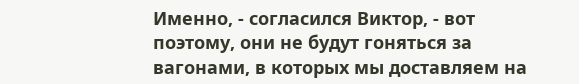Именно, - согласился Виктор, - вот поэтому, они не будут гоняться за вагонами, в которых мы доставляем на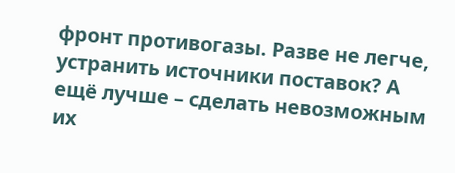фронт противогазы. Разве не легче, устранить источники поставок? А ещё лучше – сделать невозможным их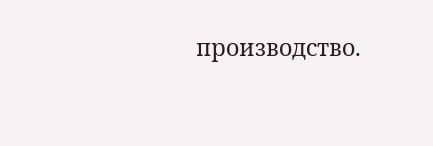производство.